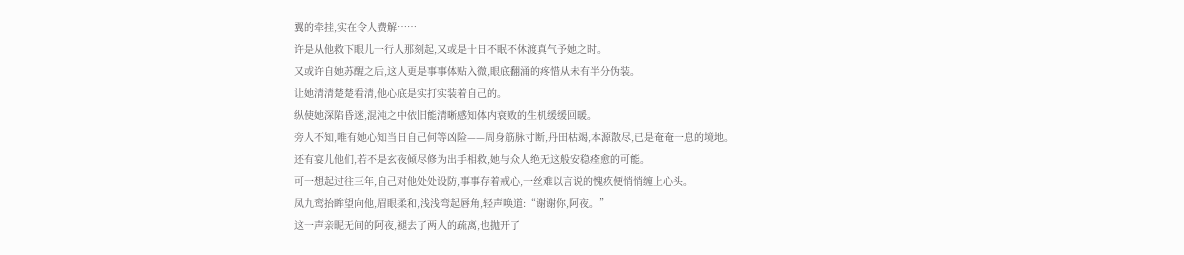翼的牵挂,实在令人费解……
许是从他救下眼儿一行人那刻起,又或是十日不眠不休渡真气予她之时。
又或许自她苏醒之后,这人更是事事体贴入微,眼底翻涌的疼惜从未有半分伪装。
让她清清楚楚看清,他心底是实打实装着自己的。
纵使她深陷昏迷,混沌之中依旧能清晰感知体内衰败的生机缓缓回暖。
旁人不知,唯有她心知当日自己何等凶险——周身筋脉寸断,丹田枯竭,本源散尽,已是奄奄一息的境地。
还有宴儿他们,若不是玄夜倾尽修为出手相救,她与众人绝无这般安稳痊愈的可能。
可一想起过往三年,自己对他处处设防,事事存着戒心,一丝难以言说的愧疚便悄悄缠上心头。
凤九鸾抬眸望向他,眉眼柔和,浅浅弯起唇角,轻声唤道:“谢谢你,阿夜。”
这一声亲昵无间的阿夜,褪去了两人的疏离,也抛开了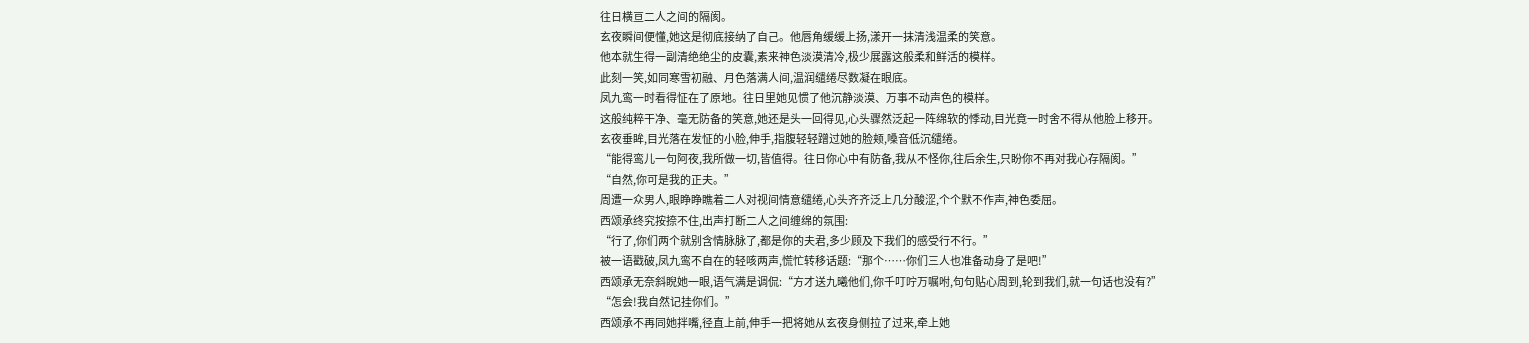往日横亘二人之间的隔阂。
玄夜瞬间便懂,她这是彻底接纳了自己。他唇角缓缓上扬,漾开一抹清浅温柔的笑意。
他本就生得一副清绝绝尘的皮囊,素来神色淡漠清冷,极少展露这般柔和鲜活的模样。
此刻一笑,如同寒雪初融、月色落满人间,温润缱绻尽数凝在眼底。
凤九鸾一时看得怔在了原地。往日里她见惯了他沉静淡漠、万事不动声色的模样。
这般纯粹干净、毫无防备的笑意,她还是头一回得见,心头骤然泛起一阵绵软的悸动,目光竟一时舍不得从他脸上移开。
玄夜垂眸,目光落在发怔的小脸,伸手,指腹轻轻蹭过她的脸颊,嗓音低沉缱绻。
“能得鸾儿一句阿夜,我所做一切,皆值得。往日你心中有防备,我从不怪你,往后余生,只盼你不再对我心存隔阂。”
“自然,你可是我的正夫。”
周遭一众男人,眼睁睁瞧着二人对视间情意缱绻,心头齐齐泛上几分酸涩,个个默不作声,神色委屈。
西颂承终究按捺不住,出声打断二人之间缠绵的氛围:
“行了,你们两个就别含情脉脉了,都是你的夫君,多少顾及下我们的感受行不行。”
被一语戳破,凤九鸾不自在的轻咳两声,慌忙转移话题:“那个……你们三人也准备动身了是吧!”
西颂承无奈斜睨她一眼,语气满是调侃:“方才送九曦他们,你千叮咛万嘱咐,句句贴心周到,轮到我们,就一句话也没有?”
“怎会!我自然记挂你们。”
西颂承不再同她拌嘴,径直上前,伸手一把将她从玄夜身侧拉了过来,牵上她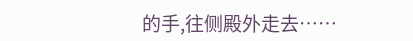的手,往侧殿外走去……